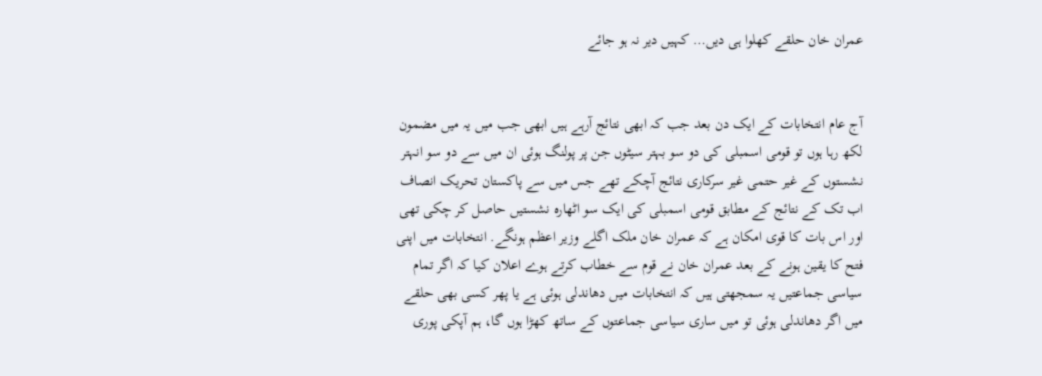عمران خان حلقے کھلوا ہی دیں… کہیں دیر نہ ہو جائے


آج عام انتخابات کے ایک دن بعد جب کہ ابھی نتائج آرہے ہیں ابھی جب میں یہ میں مضمون لکھ رہا ہوں تو قومی اسمبلی کی دو سو بہتر سیٹوں جن پر پولنگ ہوئی ان میں سے دو سو انہتر نشستوں کے غیر حتمی غیر سرکاری نتائج آچکے تھے جس میں سے پاکستان تحریک انصاف اب تک کے نتائج کے مطابق قومی اسمبلی کی ایک سو اٹھارہ نشستیں حاصل کر چکی تھی اور اس بات کا قوی امکان ہے کہ عمران خان ملک اگلے وزیر اعظم ہونگے. انتخابات میں اپنی فتح کا یقین ہونے کے بعد عمران خان نے قوم سے خطاب کرتے ہوے اعلان کیا کہ اگر تمام سیاسی جماعتیں یہ سمجھتی ہیں کہ انتخابات میں دھاندلی ہوئی ہے یا پھر کسی بھی حلقے میں اگر دھاندلی ہوئی تو میں ساری سیاسی جماعتوں کے ساتھ کھڑا ہوں گا، ہم آپکی پوری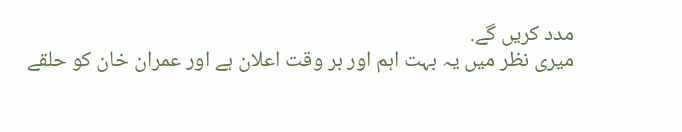مدد کریں گے.
میری نظر میں یہ بہت اہم اور بر وقت اعلان ہے اور عمران خان کو حلقے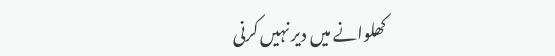کھلوانے میں دیر نہیں کرنی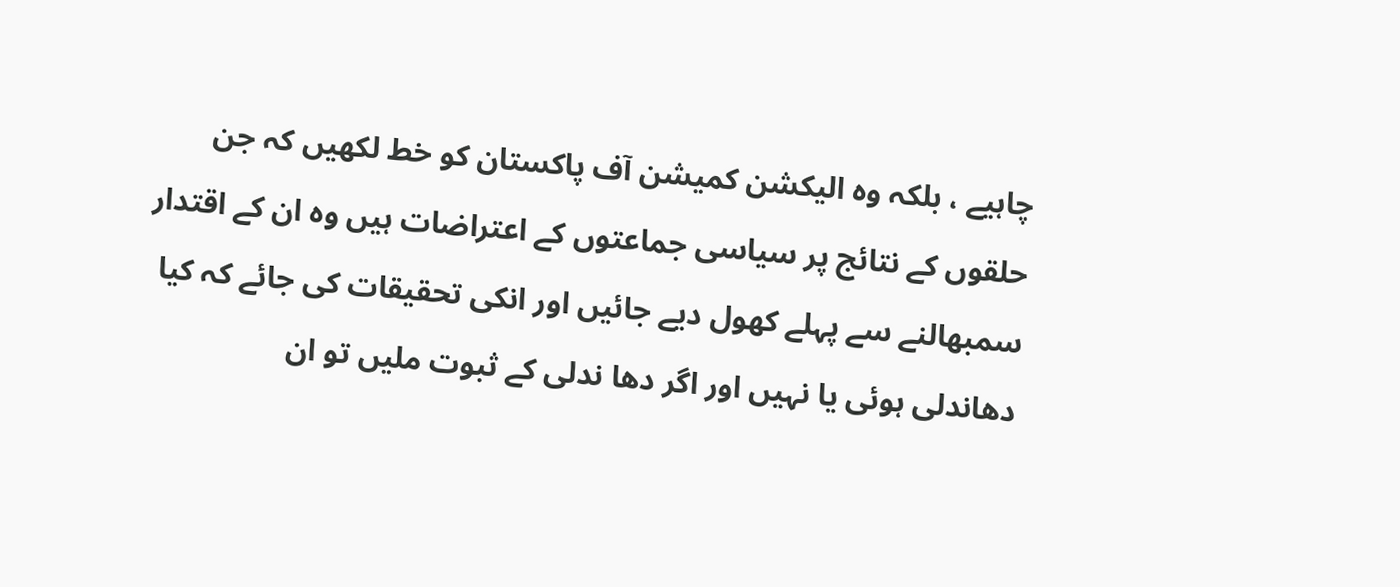چاہیے ، بلکہ وہ الیکشن کمیشن آف پاکستان کو خط لکھیں کہ جن حلقوں کے نتائج پر سیاسی جماعتوں کے اعتراضات ہیں وہ ان کے اقتدار سمبھالنے سے پہلے کھول دیے جائیں اور انکی تحقیقات کی جائے کہ کیا دھاندلی ہوئی یا نہیں اور اگر دھا ندلی کے ثبوت ملیں تو ان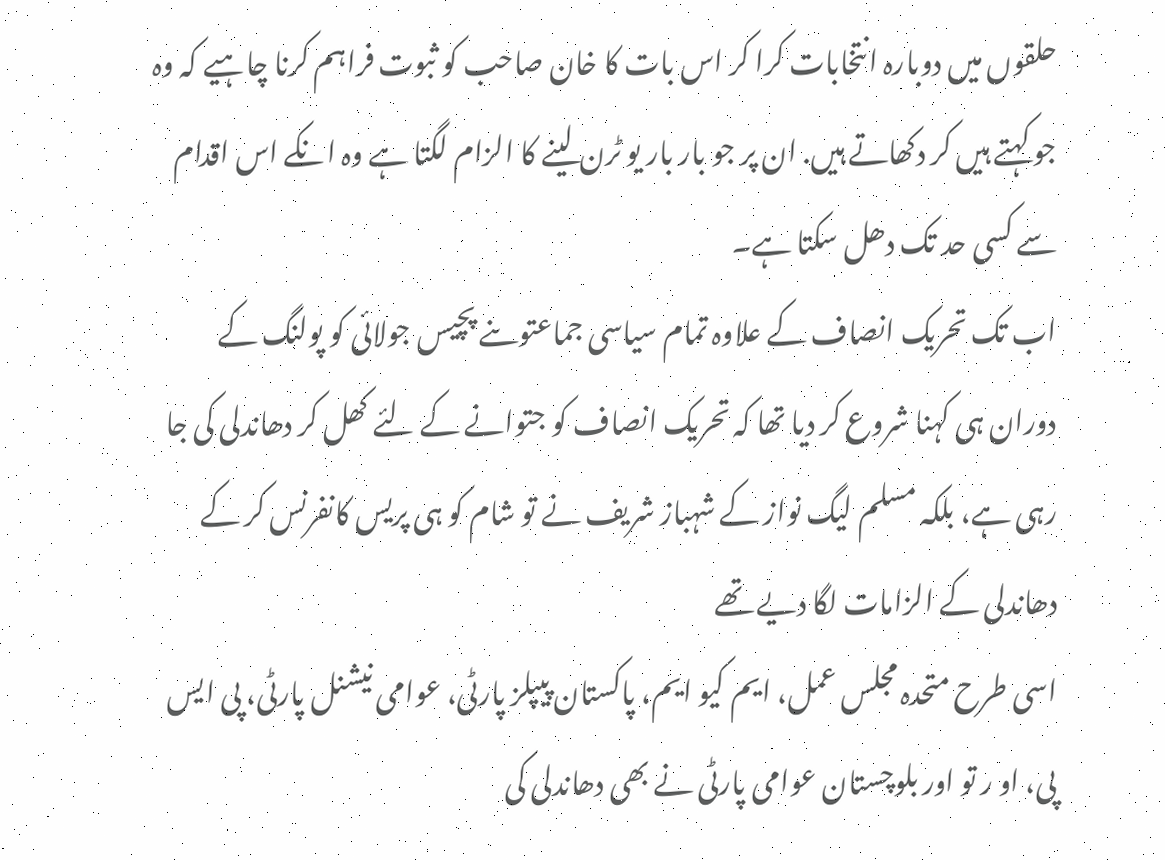حلقوں میں دوبارہ انتخابات کرا کر اس بات کا خان صاحب کو ثبوت فراہم کرنا چاہیے کہ وہ جو کہتے ہیں کر دکھاتے ہیں. ان پر جو بار بار یو ٹرن لینے کا الزام لگتا ہے وہ انکے اس اقدام سے کسی حد تک دھل سکتا ہے۔
اب تک تحریک انصاف کے علاوہ تمام سیاسی جماعتوںنے پچیس جولائی کو پولنگ کے دوران ہی کہنا شروع کر دیا تھا کہ تحریک انصاف کو جتوانے کے لئے کھل کر دھاندلی کی جا رہی ہے، بلکہ مسلم لیگ نواز کے شہباز شریف نے تو شام کو ہی پریس کانفرنس کر کے دھاندلی کے الزامات لگا دیے تھے
اسی طرح متحدہ مجلس عمل، ایم کیو ایم، پاکستان پیپلز پارٹی، عوامی نیشنل پارٹی، پی ایس پی، او ر تو اور بلوچستان عوامی پارٹی نے بھی دھاندلی کی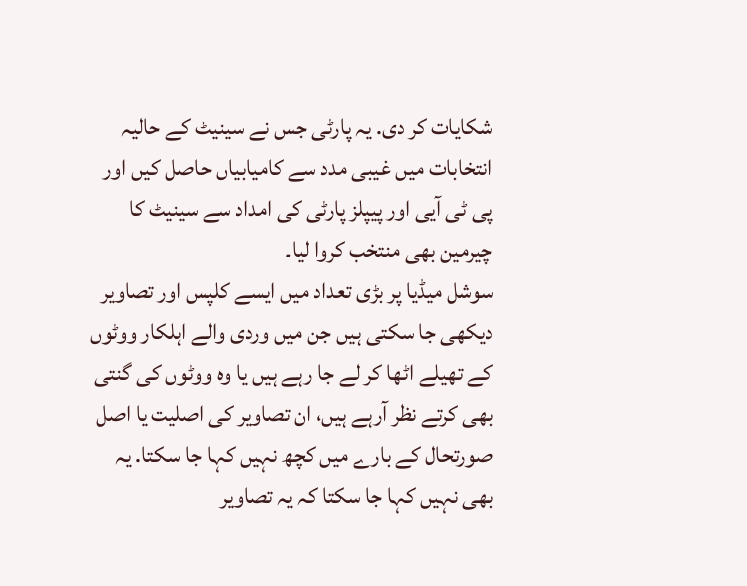شکایات کر دی. یہ پارٹی جس نے سینیٹ کے حالیہ انتخابات میں غیبی مدد سے کامیابیاں حاصل کیں اور پی ٹی آیی اور پیپلز پارٹی کی امداد سے سینیٹ کا چیرمین بھی منتخب کروا لیا۔
سوشل میڈیا پر بڑی تعداد میں ایسے کلپس اور تصاویر دیکھی جا سکتی ہیں جن میں وردی والے اہلکار ووٹوں کے تھیلے اٹھا کر لے جا رہے ہیں یا وہ ووٹوں کی گنتی بھی کرتے نظر آرہے ہیں، ان تصاویر کی اصلیت یا اصل صورتحال کے بارے میں کچھ نہیں کہا جا سکتا. یہ بھی نہیں کہا جا سکتا کہ یہ تصاویر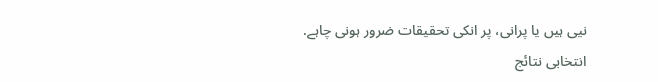نیی ہیں یا پرانی، پر انکی تحقیقات ضرور ہونی چاہے.
انتخابی نتائج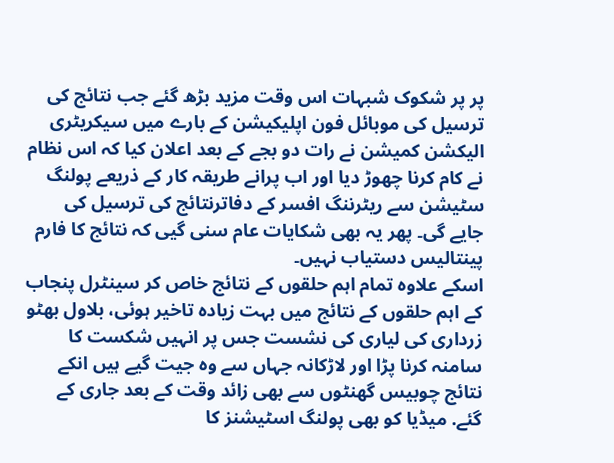پر پر شکوک شبہات اس وقت مزید بڑھ گئے جب نتائج کی ترسیل کی موبائل فون اپلیکیشن کے بارے میں سیکریٹری الیکشن کمیشن نے رات دو بجے کے بعد اعلان کیا کہ اس نظام  نے کام کرنا چھوڑ دیا اور اب پرانے طریقہ کار کے ذریعے پولنگ سٹیشن سے ریٹرننگ افسر کے دفاترنتائج کی ترسیل کی جایے گی۔ پھر یہ بھی شکایات عام سنی گیی کہ نتائج کا فارم پینتالیس دستیاب نہیں۔
اسکے علاوہ تمام اہم حلقوں کے نتائج خاص کر سینٹرل پنجاب کے اہم حلقوں کے نتائج میں بہت زیادہ تاخیر ہوئی، بلاول بھٹو زرداری کی لیاری کی نشست جس پر انہیں شکست کا سامنہ کرنا پڑا اور لاڑکانہ جہاں سے وہ جیت گیے ہیں انکے نتائج چوبیس گھنٹوں سے بھی زائد وقت کے بعد جاری کے گئے. میڈیا کو بھی پولنگ اسٹیشنز کا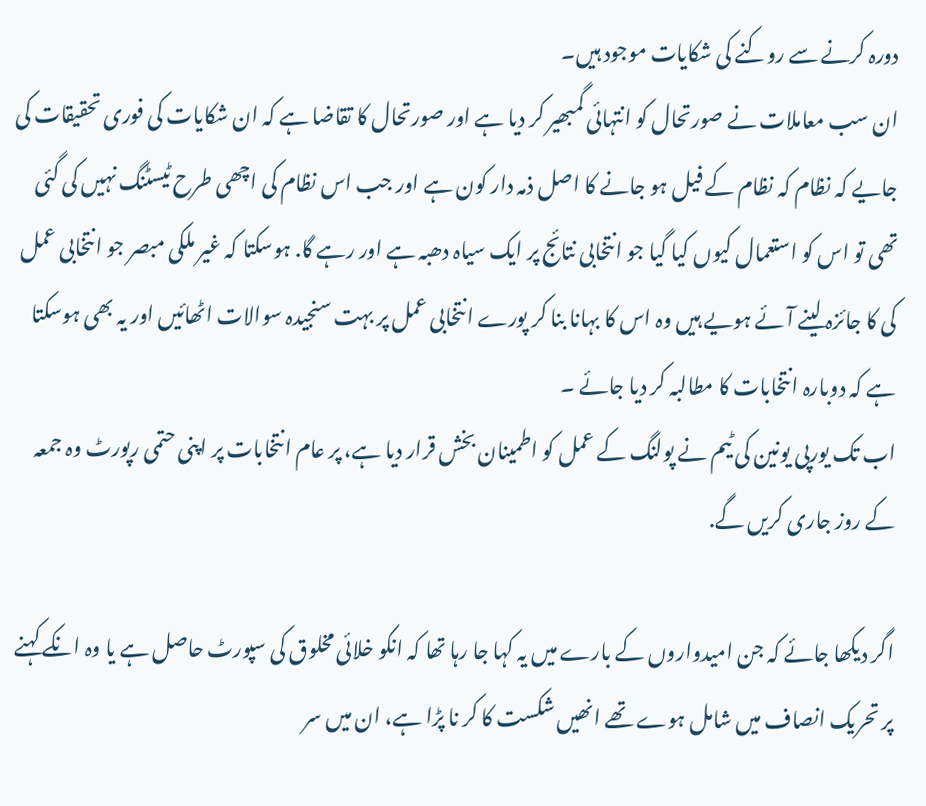دورہ کرنے سے روکنے کی شکایات موجود ہیں۔
ان سب معاملات نے صورتحال کو انتہائی گمبھیر کر دیا ہے اور صورتحال کا تقاضا ہے کہ ان شکایات کی فوری تحقیقات کی جایے کہ نظام کہ نظام کے فیل ہو جانے کا اصل ذمہ دار کون ہے اور جب اس نظام کی اچھی طرح ٹیسٹنگ نہیں کی گئی تھی تو اس کو استعمال کیوں کیا گیا جو انتخابی نتائج پر ایک سیاہ دھبہ ہے اور رہے گا. ہوسکتا کہ غیر ملکی مبصر جو انتخابی عمل کی کا جائزہ لینے آئے ہویے ہیں وہ اس کا بہانا بنا کر پورے انتخابی عمل پر بہت سنجیدہ سوالات اٹھائیں اور یہ بھی ہوسکتا ہے کہ دوبارہ انتخابات کا مطالبہ کر دیا جائے ۔
اب تک یورپی یونین کی ٹیم نے پولنگ کے عمل کو اطمینان بخش قرار دیا ہے، پر عام انتخابات پر اپنی حتمی رپورٹ وہ جمعہ کے روز جاری کریں گے.

اگر دیکھا جائے کہ جن امیدواروں کے بارے میں یہ کہا جا رہا تھا کہ انکو خلائی مخلوق کی سپورٹ حاصل ہے یا وہ انکے کہنے پر تحریک انصاف میں شامل ہوے تھے انھیں شکست کا کر نا پڑا ہے، ان میں سر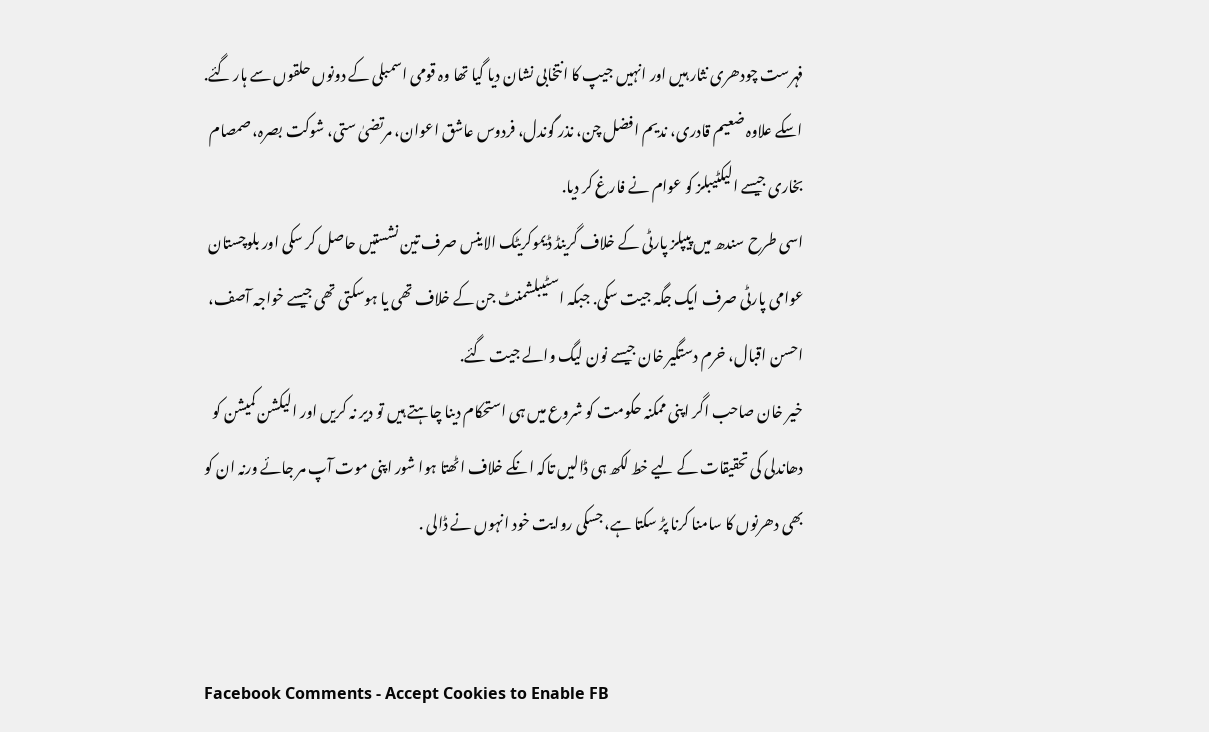فہرست چودھری نثار ہیں اور انہیں جیپ کا انتخابی نشان دیا گیا تھا وہ قومی اسمبلی کے دونوں حلقوں سے ہار گئے. اسکے علاوہ ضعیم قادری، ندیم افضل چن، نذر گوندل، فردوس عاشق اعوان، مرتضیٰ ستی، شوکت بصرہ، صمصام بخاری جیسے الیکٹیبلز کو عوام نے فارغ کر دیا.
اسی طرح سندھ میں پیپلز پارٹی کے خلاف گرینڈ ڈیموکریٹک الاینس صرف تین نشستیں حاصل کر سکی اور بلوچستان عوامی پارٹی صرف ایک جگہ جیت سکی. جبکہ اسٹیبلشمنٹ جن کے خلاف تھی یا ہوسکتی تھی جیسے خواجہ آصف، احسن اقبال، خرم دستگیر خان جیسے نون لیگ والے جیت گئے.
خیر خان صاحب اگر اپنی ممکنہ حکومت کو شروع میں ہی استحکام دینا چاہتے ہیں تو دیر نہ کریں اور الیکشن کمیشن کو دھاندلی کی تحقیقات کے لیے خط لکھ ہی ڈالیں تاکہ انکے خلاف اٹھتا ہوا شور اپنی موت آپ مر جائے ورنہ ان کو بھی دھرنوں کا سامنا کرنا پڑ سکتا ہے، جسکی روایت خود انہوں نے ڈالی .


Facebook Comments - Accept Cookies to Enable FB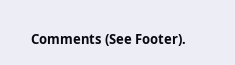Comments (See Footer).